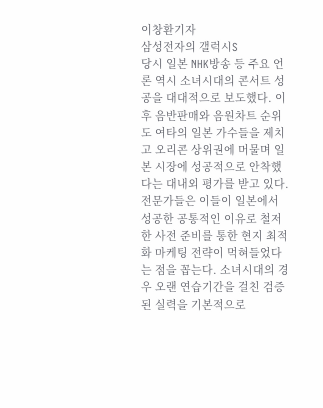이창환기자
삼성전자의 갤럭시S
당시 일본 NHK방송 등 주요 언론 역시 소녀시대의 콘서트 성공을 대대적으로 보도했다. 이후 음반판매와 음원차트 순위도 여타의 일본 가수들을 제치고 오리콘 상위권에 머물며 일본 시장에 성공적으로 안착했다는 대내외 평가를 받고 있다.전문가들은 이들이 일본에서 성공한 공통적인 이유로 철저한 사전 준비를 통한 현지 최적화 마케팅 전략이 먹혀들었다는 점을 꼽는다. 소녀시대의 경우 오랜 연습기간을 걸친 검증된 실력을 기본적으로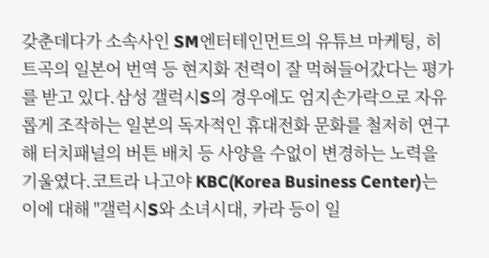갖춘데다가 소속사인 SM엔터테인먼트의 유튜브 마케팅, 히트곡의 일본어 번역 등 현지화 전력이 잘 먹혀들어갔다는 평가를 받고 있다.삼성 갤럭시S의 경우에도 엄지손가락으로 자유롭게 조작하는 일본의 독자적인 휴대전화 문화를 철저히 연구해 터치패널의 버튼 배치 등 사양을 수없이 변경하는 노력을 기울였다.코트라 나고야 KBC(Korea Business Center)는 이에 대해 "갤럭시S와 소녀시대, 카라 등이 일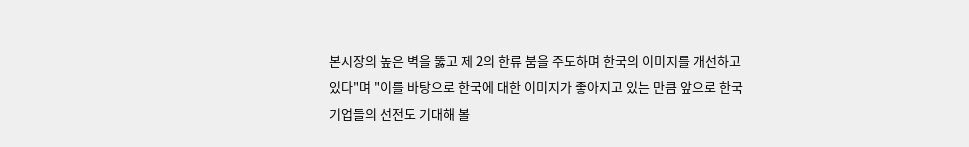본시장의 높은 벽을 뚫고 제 2의 한류 붐을 주도하며 한국의 이미지를 개선하고 있다"며 "이를 바탕으로 한국에 대한 이미지가 좋아지고 있는 만큼 앞으로 한국기업들의 선전도 기대해 볼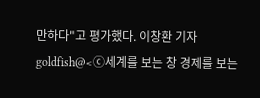만하다"고 평가했다. 이창환 기자 goldfish@<ⓒ세계를 보는 창 경제를 보는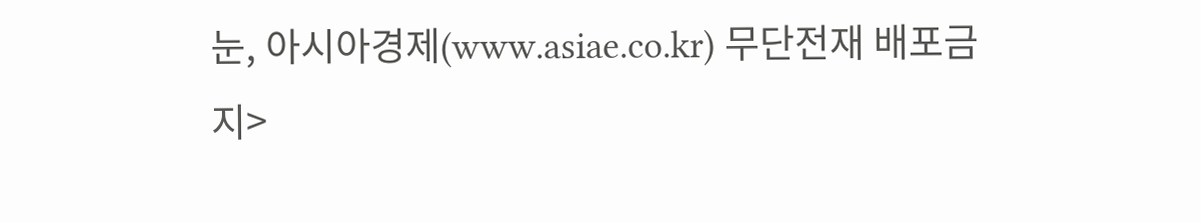눈, 아시아경제(www.asiae.co.kr) 무단전재 배포금지>